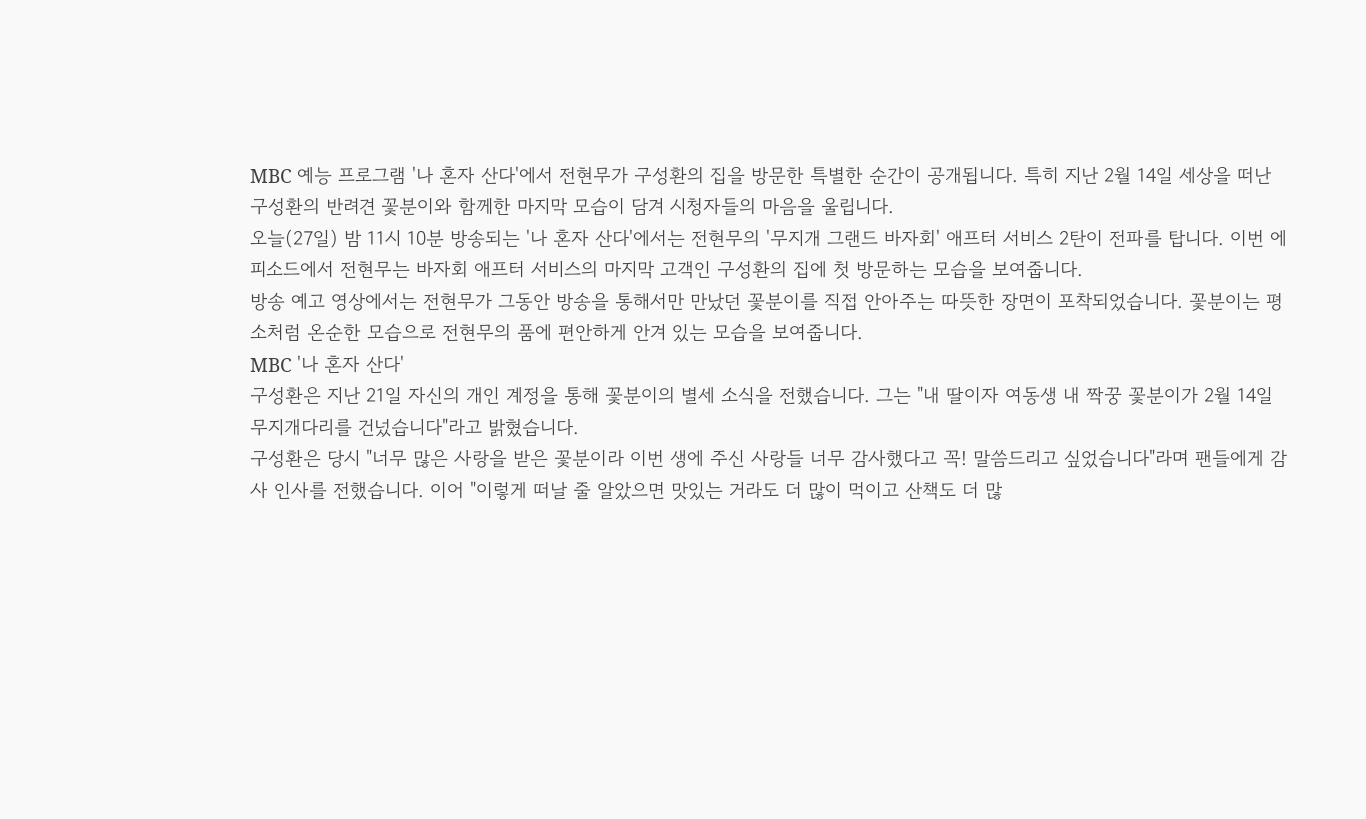MBC 예능 프로그램 '나 혼자 산다'에서 전현무가 구성환의 집을 방문한 특별한 순간이 공개됩니다. 특히 지난 2월 14일 세상을 떠난 구성환의 반려견 꽃분이와 함께한 마지막 모습이 담겨 시청자들의 마음을 울립니다.
오늘(27일) 밤 11시 10분 방송되는 '나 혼자 산다'에서는 전현무의 '무지개 그랜드 바자회' 애프터 서비스 2탄이 전파를 탑니다. 이번 에피소드에서 전현무는 바자회 애프터 서비스의 마지막 고객인 구성환의 집에 첫 방문하는 모습을 보여줍니다.
방송 예고 영상에서는 전현무가 그동안 방송을 통해서만 만났던 꽃분이를 직접 안아주는 따뜻한 장면이 포착되었습니다. 꽃분이는 평소처럼 온순한 모습으로 전현무의 품에 편안하게 안겨 있는 모습을 보여줍니다.
MBC '나 혼자 산다'
구성환은 지난 21일 자신의 개인 계정을 통해 꽃분이의 별세 소식을 전했습니다. 그는 "내 딸이자 여동생 내 짝꿍 꽃분이가 2월 14일 무지개다리를 건넜습니다"라고 밝혔습니다.
구성환은 당시 "너무 많은 사랑을 받은 꽃분이라 이번 생에 주신 사랑들 너무 감사했다고 꼭! 말씀드리고 싶었습니다"라며 팬들에게 감사 인사를 전했습니다. 이어 "이렇게 떠날 줄 알았으면 맛있는 거라도 더 많이 먹이고 산책도 더 많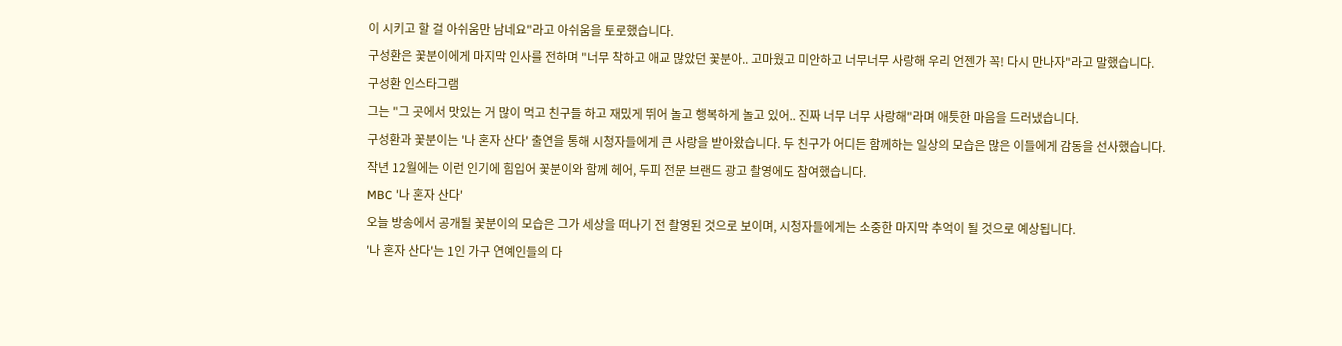이 시키고 할 걸 아쉬움만 남네요"라고 아쉬움을 토로했습니다.
구성환은 꽃분이에게 마지막 인사를 전하며 "너무 착하고 애교 많았던 꽃분아.. 고마웠고 미안하고 너무너무 사랑해 우리 언젠가 꼭! 다시 만나자"라고 말했습니다.
구성환 인스타그램
그는 "그 곳에서 맛있는 거 많이 먹고 친구들 하고 재밌게 뛰어 놀고 행복하게 놀고 있어.. 진짜 너무 너무 사랑해"라며 애틋한 마음을 드러냈습니다.
구성환과 꽃분이는 '나 혼자 산다' 출연을 통해 시청자들에게 큰 사랑을 받아왔습니다. 두 친구가 어디든 함께하는 일상의 모습은 많은 이들에게 감동을 선사했습니다.
작년 12월에는 이런 인기에 힘입어 꽃분이와 함께 헤어, 두피 전문 브랜드 광고 촬영에도 참여했습니다.
MBC '나 혼자 산다'
오늘 방송에서 공개될 꽃분이의 모습은 그가 세상을 떠나기 전 촬영된 것으로 보이며, 시청자들에게는 소중한 마지막 추억이 될 것으로 예상됩니다.
'나 혼자 산다'는 1인 가구 연예인들의 다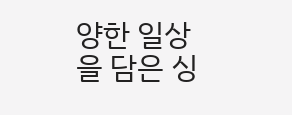양한 일상을 담은 싱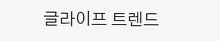글라이프 트렌드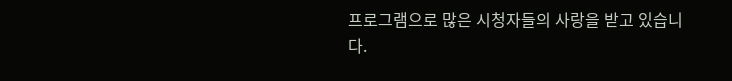프로그램으로 많은 시청자들의 사랑을 받고 있습니다.